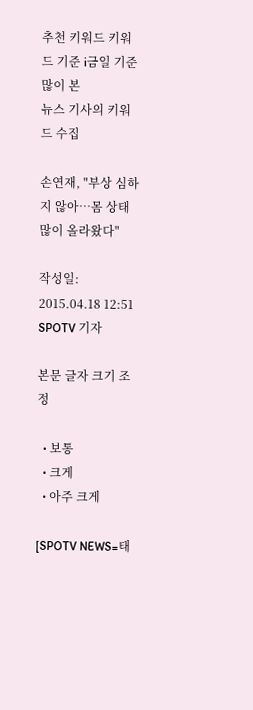추천 키워드 키워드 기준 i금일 기준 많이 본
뉴스 기사의 키워드 수집

손연재, "부상 심하지 않아…몸 상태 많이 올라왔다"

작성일: 2015.04.18 12:51 SPOTV 기자

본문 글자 크기 조정

  • 보통
  • 크게
  • 아주 크게

[SPOTV NEWS=태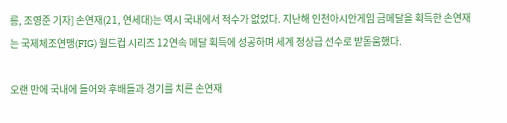릉, 조영준 기자] 손연재(21, 연세대)는 역시 국내에서 적수가 없었다. 지난해 인천아시안게임 금메달을 획득한 손연재는 국제체조연맹(FIG) 월드컵 시리즈 12연속 메달 획득에 성공하며 세계 정상급 선수로 받돋움했다.

오랜 만에 국내에 들어와 후배들과 경기를 치른 손연재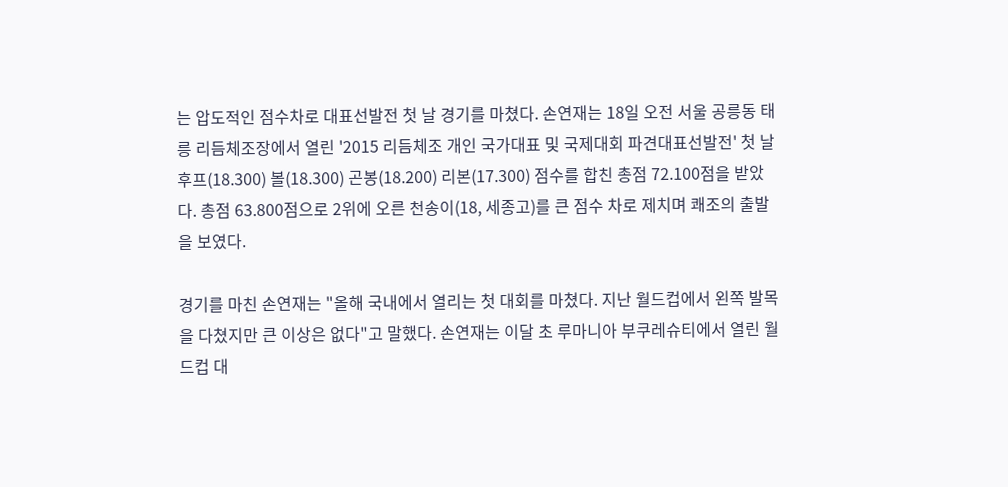는 압도적인 점수차로 대표선발전 첫 날 경기를 마쳤다. 손연재는 18일 오전 서울 공릉동 태릉 리듬체조장에서 열린 '2015 리듬체조 개인 국가대표 및 국제대회 파견대표선발전' 첫 날 후프(18.300) 볼(18.300) 곤봉(18.200) 리본(17.300) 점수를 합친 총점 72.100점을 받았다. 총점 63.800점으로 2위에 오른 천송이(18, 세종고)를 큰 점수 차로 제치며 쾌조의 출발을 보였다.

경기를 마친 손연재는 "올해 국내에서 열리는 첫 대회를 마쳤다. 지난 월드컵에서 왼쪽 발목을 다쳤지만 큰 이상은 없다"고 말했다. 손연재는 이달 초 루마니아 부쿠레슈티에서 열린 월드컵 대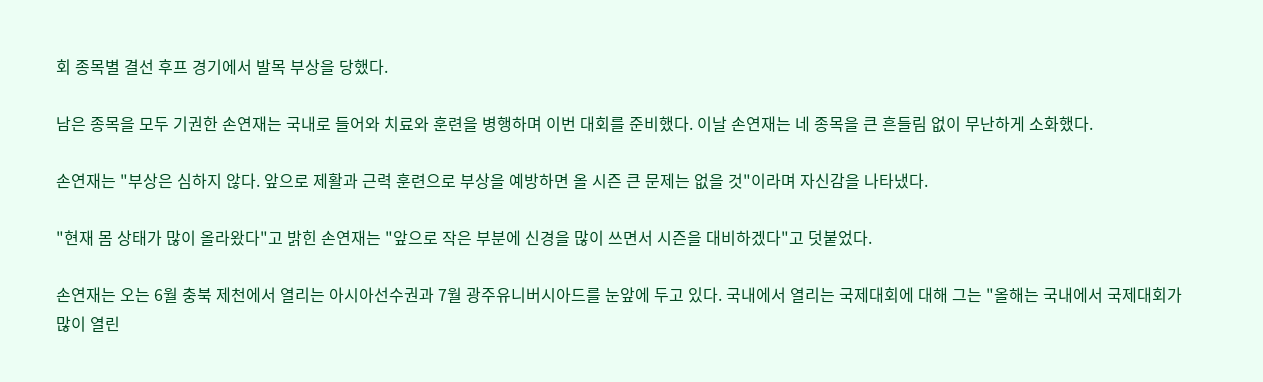회 종목별 결선 후프 경기에서 발목 부상을 당했다.

남은 종목을 모두 기권한 손연재는 국내로 들어와 치료와 훈련을 병행하며 이번 대회를 준비했다. 이날 손연재는 네 종목을 큰 흔들림 없이 무난하게 소화했다.

손연재는 "부상은 심하지 않다. 앞으로 제활과 근력 훈련으로 부상을 예방하면 올 시즌 큰 문제는 없을 것"이라며 자신감을 나타냈다.

"현재 몸 상태가 많이 올라왔다"고 밝힌 손연재는 "앞으로 작은 부분에 신경을 많이 쓰면서 시즌을 대비하겠다"고 덧붙었다.

손연재는 오는 6월 충북 제천에서 열리는 아시아선수권과 7월 광주유니버시아드를 눈앞에 두고 있다. 국내에서 열리는 국제대회에 대해 그는 "올해는 국내에서 국제대회가 많이 열린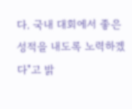다. 국내 대회에서 좋은 성적을 내도록 노력하겠다"고 밝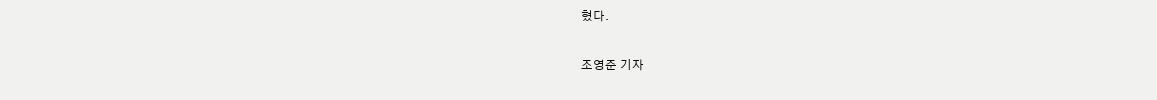혔다.

조영준 기자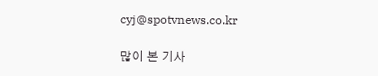cyj@spotvnews.co.kr

많이 본 기사